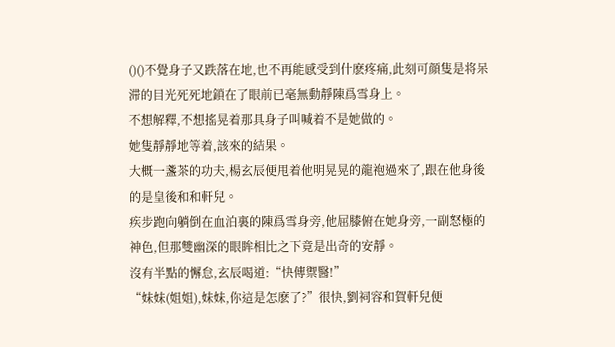()()不覺身子又跌落在地,也不再能感受到什麽疼痛,此刻可顔隻是将呆滞的目光死死地鎖在了眼前已毫無動靜陳爲雪身上。
不想解釋,不想搖晃着那具身子叫喊着不是她做的。
她隻靜靜地等着,該來的結果。
大概一盞茶的功夫,楊玄辰便甩着他明晃晃的龍袍過來了,跟在他身後的是皇後和和軒兒。
疾步跑向躺倒在血泊裏的陳爲雪身旁,他屈膝俯在她身旁,一副怒極的神色,但那雙幽深的眼眸相比之下竟是出奇的安靜。
沒有半點的懈怠,玄辰喝道:“快傳禦醫!”
“妹妹(姐姐),妹妹,你這是怎麽了?”很快,劉祠容和賀軒兒便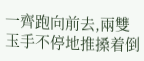一齊跑向前去,兩雙玉手不停地推搡着倒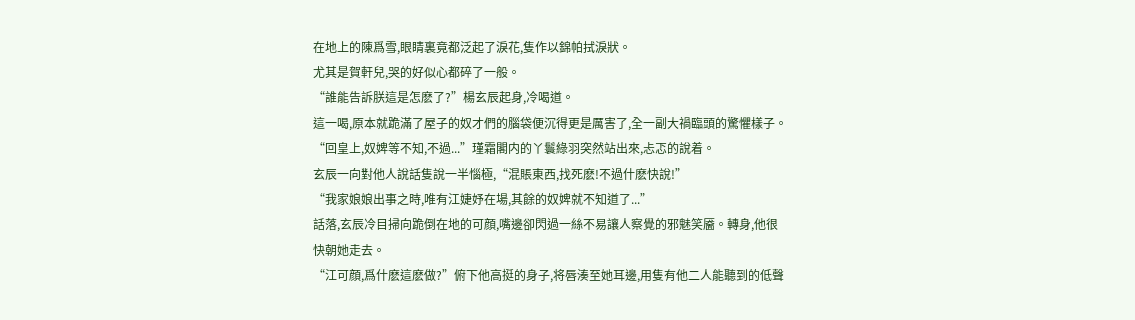在地上的陳爲雪,眼睛裏竟都泛起了淚花,隻作以錦帕拭淚狀。
尤其是賀軒兒,哭的好似心都碎了一般。
“誰能告訴朕這是怎麽了?”楊玄辰起身,冷喝道。
這一喝,原本就跪滿了屋子的奴才們的腦袋便沉得更是厲害了,全一副大禍臨頭的驚懼樣子。
“回皇上,奴婢等不知,不過...”瑾霜閣内的丫鬟綠羽突然站出來,忐忑的說着。
玄辰一向對他人說話隻說一半惱極,“混賬東西,找死麽!不過什麽快說!”
“我家娘娘出事之時,唯有江婕妤在場,其餘的奴婢就不知道了...”
話落,玄辰冷目掃向跪倒在地的可顔,嘴邊卻閃過一絲不易讓人察覺的邪魅笑靥。轉身,他很快朝她走去。
“江可顔,爲什麽這麽做?”俯下他高挺的身子,将唇湊至她耳邊,用隻有他二人能聽到的低聲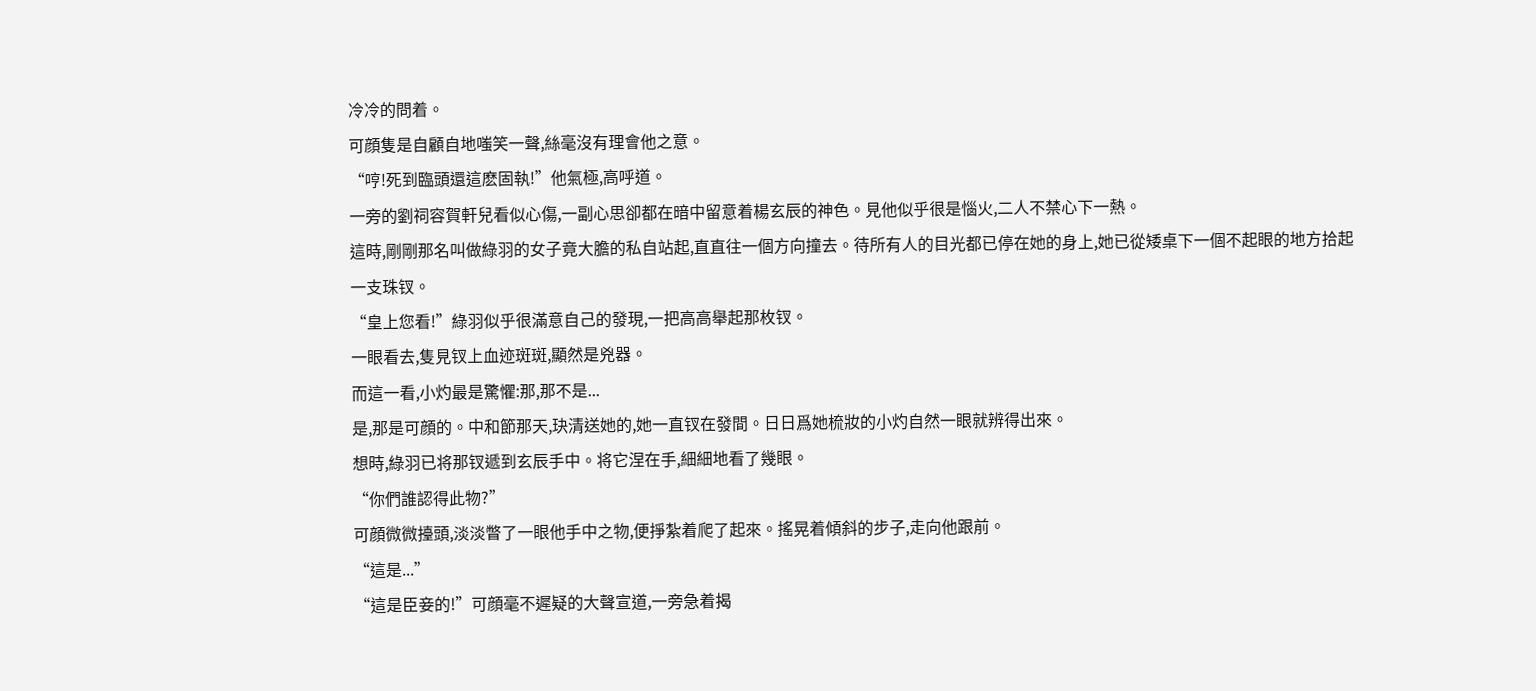冷冷的問着。
可顔隻是自顧自地嗤笑一聲,絲毫沒有理會他之意。
“哼!死到臨頭還這麽固執!”他氣極,高呼道。
一旁的劉祠容賀軒兒看似心傷,一副心思卻都在暗中留意着楊玄辰的神色。見他似乎很是惱火,二人不禁心下一熱。
這時,剛剛那名叫做綠羽的女子竟大膽的私自站起,直直往一個方向撞去。待所有人的目光都已停在她的身上,她已從矮桌下一個不起眼的地方拾起一支珠钗。
“皇上您看!”綠羽似乎很滿意自己的發現,一把高高舉起那枚钗。
一眼看去,隻見钗上血迹斑斑,顯然是兇器。
而這一看,小灼最是驚懼:那,那不是...
是,那是可顔的。中和節那天,玦清送她的,她一直钗在發間。日日爲她梳妝的小灼自然一眼就辨得出來。
想時,綠羽已将那钗遞到玄辰手中。将它涅在手,細細地看了幾眼。
“你們誰認得此物?”
可顔微微擡頭,淡淡瞥了一眼他手中之物,便掙紮着爬了起來。搖晃着傾斜的步子,走向他跟前。
“這是...”
“這是臣妾的!”可顔毫不遲疑的大聲宣道,一旁急着揭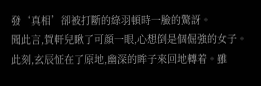發‘真相’卻被打斷的綠羽頓時一臉的驚訝。
聞此言,賀軒兒瞅了可顔一眼,心想倒是個倔強的女子。
此刻,玄辰怔在了原地,幽深的眸子來回地轉着。雖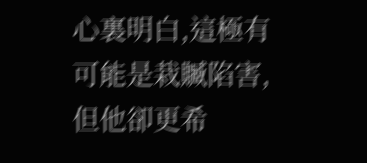心裏明白,這極有可能是栽贓陷害,但他卻更希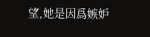望,她是因爲嫉妒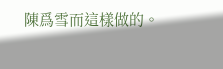陳爲雪而這樣做的。